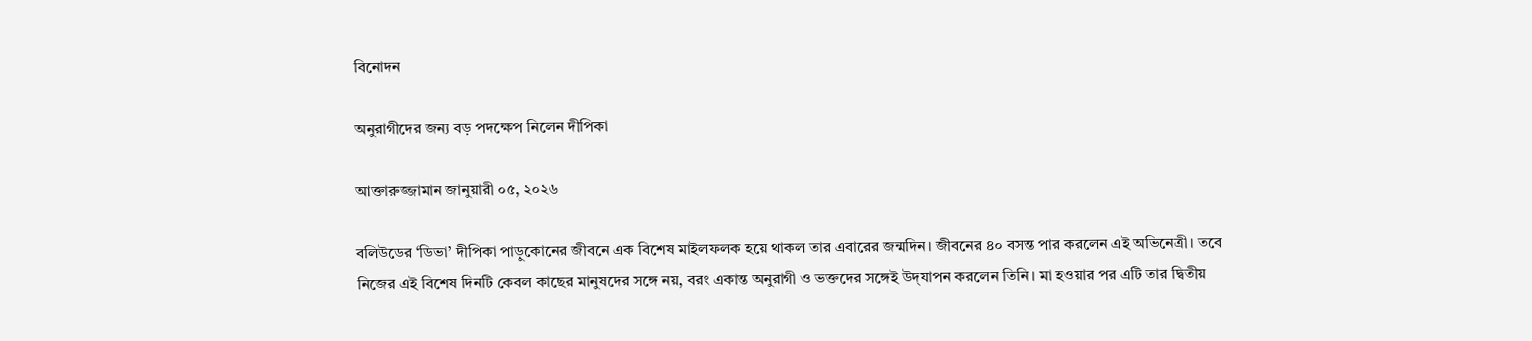বিনোদন

অনুরাগীদের জন্য বড় পদক্ষেপ নিলেন দীপিকা

আক্তারুজ্জামান জানুয়ারী ০৫, ২০২৬

বলিউডের ‘ডিভা’ দীপিকা পাড়ুকোনের জীবনে এক বিশেষ মাইলফলক হয়ে থাকল তার এবারের জন্মদিন। জীবনের ৪০ বসন্ত পার করলেন এই অভিনেত্রী। তবে নিজের এই বিশেষ দিনটি কেবল কাছের মানুষদের সঙ্গে নয়, বরং একান্ত অনুরাগী ও ভক্তদের সঙ্গেই উদ্‌যাপন করলেন তিনি। মা হওয়ার পর এটি তার দ্বিতীয়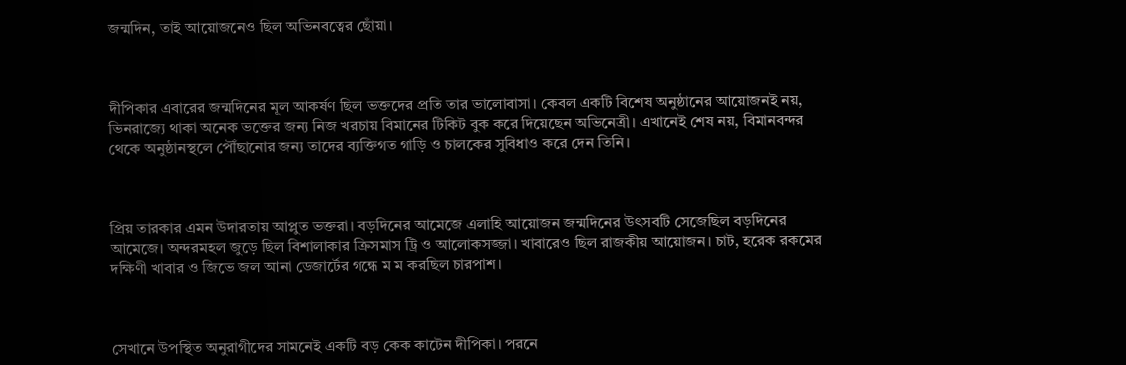জন্মদিন, তাই আয়োজনেও ছিল অভিনবত্বের ছোঁয়া।



দীপিকার এবারের জন্মদিনের মূল আকর্ষণ ছিল ভক্তদের প্রতি তার ভালোবাসা। কেবল একটি বিশেষ অনুষ্ঠানের আয়োজনই নয়, ভিনরাজ্যে থাকা অনেক ভক্তের জন্য নিজ খরচায় বিমানের টিকিট বুক করে দিয়েছেন অভিনেত্রী। এখানেই শেষ নয়, বিমানবন্দর থেকে অনুষ্ঠানস্থলে পৌঁছানোর জন্য তাদের ব্যক্তিগত গাড়ি ও চালকের সুবিধাও করে দেন তিনি।



প্রিয় তারকার এমন উদারতায় আপ্লুত ভক্তরা। বড়দিনের আমেজে এলাহি আয়োজন জন্মদিনের উৎসবটি সেজেছিল বড়দিনের আমেজে। অন্দরমহল জুড়ে ছিল বিশালাকার ক্রিসমাস ট্রি ও আলোকসজ্জা। খাবারেও ছিল রাজকীয় আয়োজন। চাট, হরেক রকমের দক্ষিণী খাবার ও জিভে জল আনা ডেজার্টের গন্ধে ম ম করছিল চারপাশ।



সেখানে উপস্থিত অনুরাগীদের সামনেই একটি বড় কেক কাটেন দীপিকা। পরনে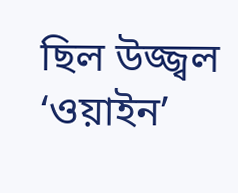ছিল উজ্জ্বল ‘ওয়াইন’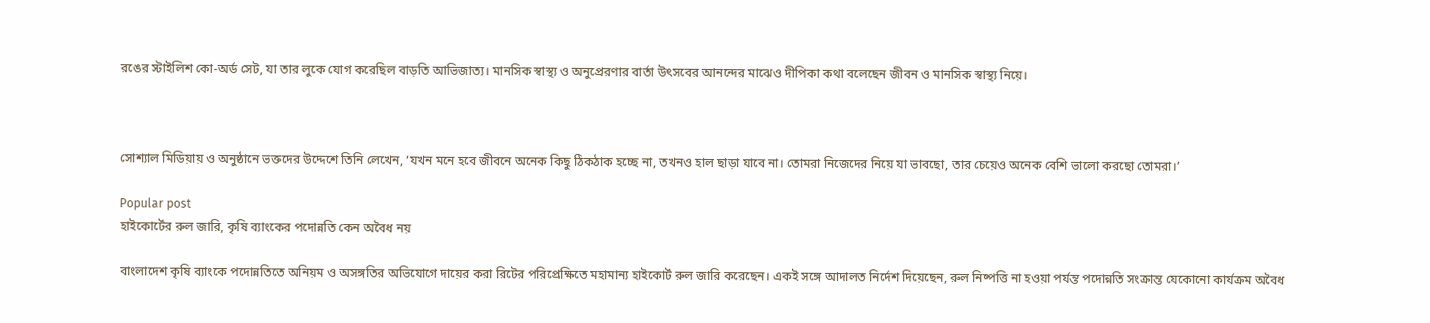রঙের স্টাইলিশ কো-অর্ড সেট, যা তার লুকে যোগ করেছিল বাড়তি আভিজাত্য। মানসিক স্বাস্থ্য ও অনুপ্রেরণার বার্তা উৎসবের আনন্দের মাঝেও দীপিকা কথা বলেছেন জীবন ও মানসিক স্বাস্থ্য নিয়ে।



সোশ্যাল মিডিয়ায় ও অনুষ্ঠানে ভক্তদের উদ্দেশে তিনি লেখেন, ‘যখন মনে হবে জীবনে অনেক কিছু ঠিকঠাক হচ্ছে না, তখনও হাল ছাড়া যাবে না। তোমরা নিজেদের নিয়ে যা ভাবছো, তার চেয়েও অনেক বেশি ভালো করছো তোমরা।’

Popular post
হাইকোর্টের রুল জারি, কৃষি ব্যাংকের পদোন্নতি কেন অবৈধ নয়

বাংলাদেশ কৃষি ব্যাংকে পদোন্নতিতে অনিয়ম ও অসঙ্গতির অভিযোগে দায়ের করা রিটের পরিপ্রেক্ষিতে মহামান্য হাইকোর্ট রুল জারি করেছেন। একই সঙ্গে আদালত নির্দেশ দিয়েছেন, রুল নিষ্পত্তি না হওয়া পর্যন্ত পদোন্নতি সংক্রান্ত যেকোনো কার্যক্রম অবৈধ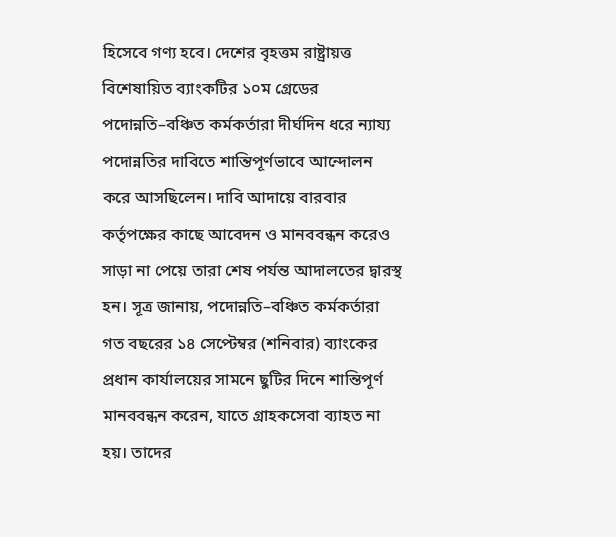হিসেবে গণ্য হবে। দেশের বৃহত্তম রাষ্ট্রায়ত্ত বিশেষায়িত ব্যাংকটির ১০ম গ্রেডের পদোন্নতি–বঞ্চিত কর্মকর্তারা দীর্ঘদিন ধরে ন্যায্য পদোন্নতির দাবিতে শান্তিপূর্ণভাবে আন্দোলন করে আসছিলেন। দাবি আদায়ে বারবার কর্তৃপক্ষের কাছে আবেদন ও মানববন্ধন করেও সাড়া না পেয়ে তারা শেষ পর্যন্ত আদালতের দ্বারস্থ হন। সূত্র জানায়, পদোন্নতি–বঞ্চিত কর্মকর্তারা গত বছরের ১৪ সেপ্টেম্বর (শনিবার) ব্যাংকের প্রধান কার্যালয়ের সামনে ছুটির দিনে শান্তিপূর্ণ মানববন্ধন করেন, যাতে গ্রাহকসেবা ব্যাহত না হয়। তাদের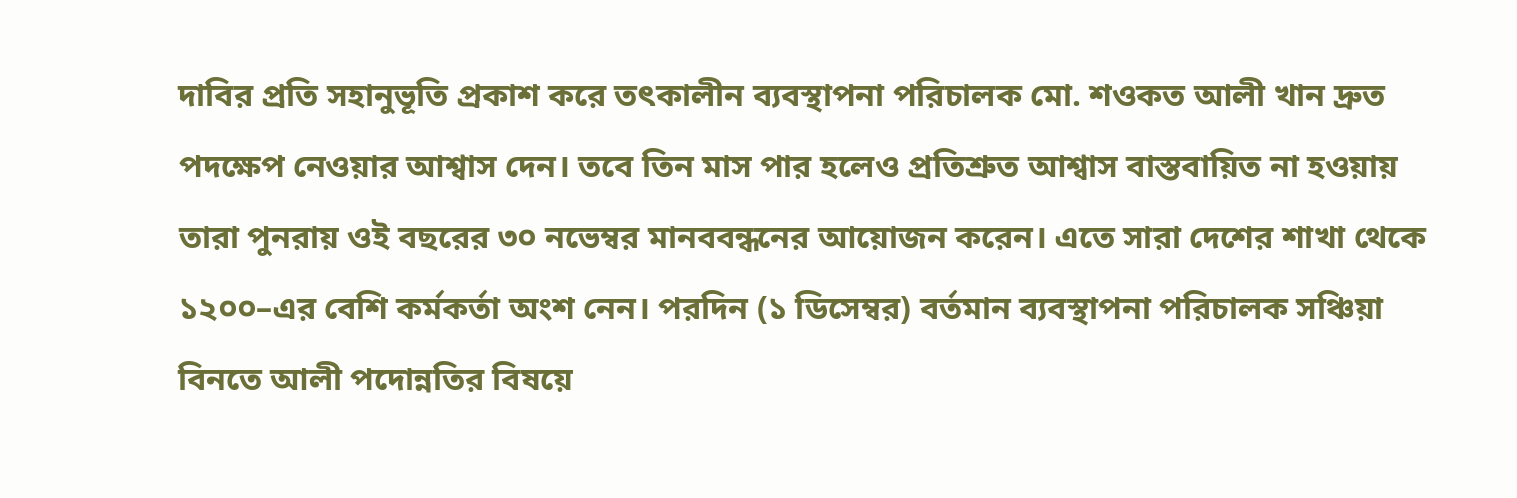দাবির প্রতি সহানুভূতি প্রকাশ করে তৎকালীন ব্যবস্থাপনা পরিচালক মো. শওকত আলী খান দ্রুত পদক্ষেপ নেওয়ার আশ্বাস দেন। তবে তিন মাস পার হলেও প্রতিশ্রুত আশ্বাস বাস্তবায়িত না হওয়ায় তারা পুনরায় ওই বছরের ৩০ নভেম্বর মানববন্ধনের আয়োজন করেন। এতে সারা দেশের শাখা থেকে ১২০০–এর বেশি কর্মকর্তা অংশ নেন। পরদিন (১ ডিসেম্বর) বর্তমান ব্যবস্থাপনা পরিচালক সঞ্চিয়া বিনতে আলী পদোন্নতির বিষয়ে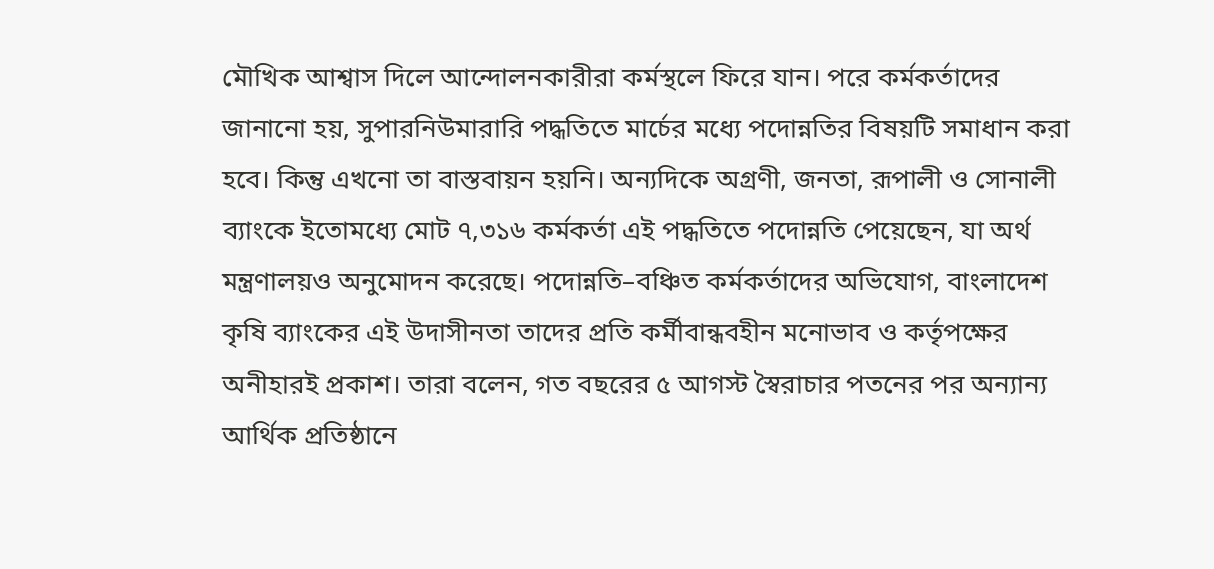মৌখিক আশ্বাস দিলে আন্দোলনকারীরা কর্মস্থলে ফিরে যান। পরে কর্মকর্তাদের জানানো হয়, সুপারনিউমারারি পদ্ধতিতে মার্চের মধ্যে পদোন্নতির বিষয়টি সমাধান করা হবে। কিন্তু এখনো তা বাস্তবায়ন হয়নি। অন্যদিকে অগ্রণী, জনতা, রূপালী ও সোনালী ব্যাংকে ইতোমধ্যে মোট ৭,৩১৬ কর্মকর্তা এই পদ্ধতিতে পদোন্নতি পেয়েছেন, যা অর্থ মন্ত্রণালয়ও অনুমোদন করেছে। পদোন্নতি–বঞ্চিত কর্মকর্তাদের অভিযোগ, বাংলাদেশ কৃষি ব্যাংকের এই উদাসীনতা তাদের প্রতি কর্মীবান্ধবহীন মনোভাব ও কর্তৃপক্ষের অনীহারই প্রকাশ। তারা বলেন, গত বছরের ৫ আগস্ট স্বৈরাচার পতনের পর অন্যান্য আর্থিক প্রতিষ্ঠানে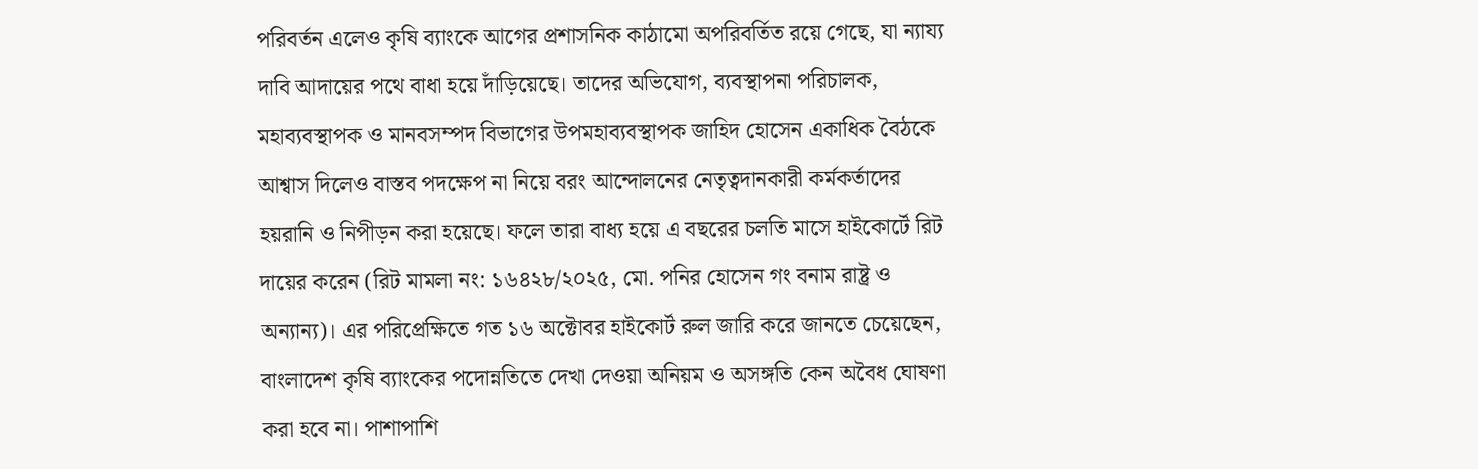পরিবর্তন এলেও কৃষি ব্যাংকে আগের প্রশাসনিক কাঠামো অপরিবর্তিত রয়ে গেছে, যা ন্যায্য দাবি আদায়ের পথে বাধা হয়ে দাঁড়িয়েছে। তাদের অভিযোগ, ব্যবস্থাপনা পরিচালক, মহাব্যবস্থাপক ও মানবসম্পদ বিভাগের উপমহাব্যবস্থাপক জাহিদ হোসেন একাধিক বৈঠকে আশ্বাস দিলেও বাস্তব পদক্ষেপ না নিয়ে বরং আন্দোলনের নেতৃত্বদানকারী কর্মকর্তাদের হয়রানি ও নিপীড়ন করা হয়েছে। ফলে তারা বাধ্য হয়ে এ বছরের চলতি মাসে হাইকোর্টে রিট দায়ের করেন (রিট মামলা নং: ১৬৪২৮/২০২৫, মো. পনির হোসেন গং বনাম রাষ্ট্র ও অন্যান্য)। এর পরিপ্রেক্ষিতে গত ১৬ অক্টোবর হাইকোর্ট রুল জারি করে জানতে চেয়েছেন, বাংলাদেশ কৃষি ব্যাংকের পদোন্নতিতে দেখা দেওয়া অনিয়ম ও অসঙ্গতি কেন অবৈধ ঘোষণা করা হবে না। পাশাপাশি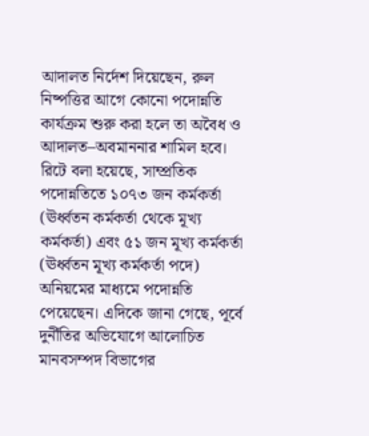আদালত নির্দেশ দিয়েছেন, রুল নিষ্পত্তির আগে কোনো পদোন্নতি কার্যক্রম শুরু করা হলে তা অবৈধ ও আদালত–অবমাননার শামিল হবে। রিটে বলা হয়েছে, সাম্প্রতিক পদোন্নতিতে ১০৭৩ জন কর্মকর্তা (ঊর্ধ্বতন কর্মকর্তা থেকে মূখ্য কর্মকর্তা) এবং ৫১ জন মূখ্য কর্মকর্তা (ঊর্ধ্বতন মূখ্য কর্মকর্তা পদে) অনিয়মের মাধ্যমে পদোন্নতি পেয়েছেন। এদিকে জানা গেছে, পূর্বে দুর্নীতির অভিযোগে আলোচিত মানবসম্পদ বিভাগের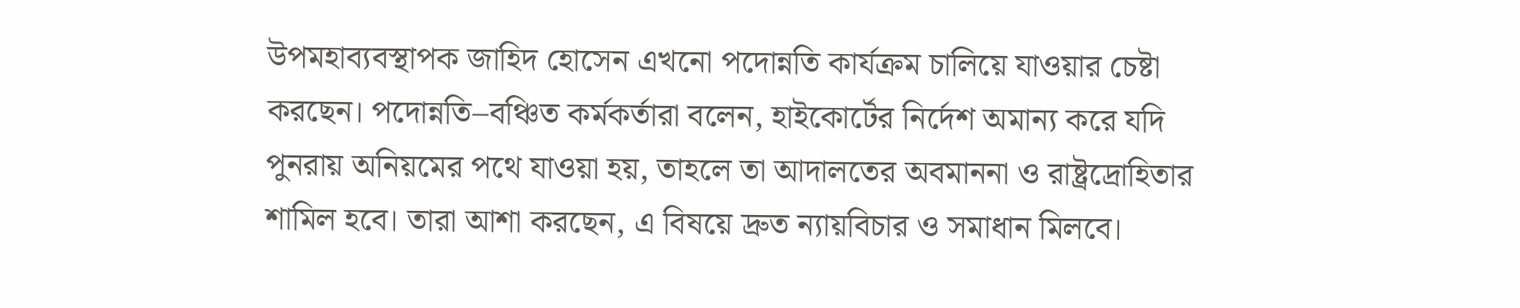উপমহাব্যবস্থাপক জাহিদ হোসেন এখনো পদোন্নতি কার্যক্রম চালিয়ে যাওয়ার চেষ্টা করছেন। পদোন্নতি–বঞ্চিত কর্মকর্তারা বলেন, হাইকোর্টের নির্দেশ অমান্য করে যদি পুনরায় অনিয়মের পথে যাওয়া হয়, তাহলে তা আদালতের অবমাননা ও রাষ্ট্রদ্রোহিতার শামিল হবে। তারা আশা করছেন, এ বিষয়ে দ্রুত ন্যায়বিচার ও সমাধান মিলবে।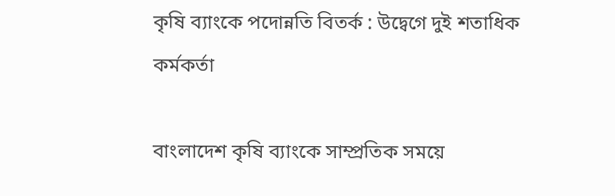কৃষি ব্যাংকে পদোন্নতি বিতর্ক : উদ্বেগে দুই শতাধিক কর্মকর্তা

বাংলাদেশ কৃষি ব্যাংকে সাম্প্রতিক সময়ে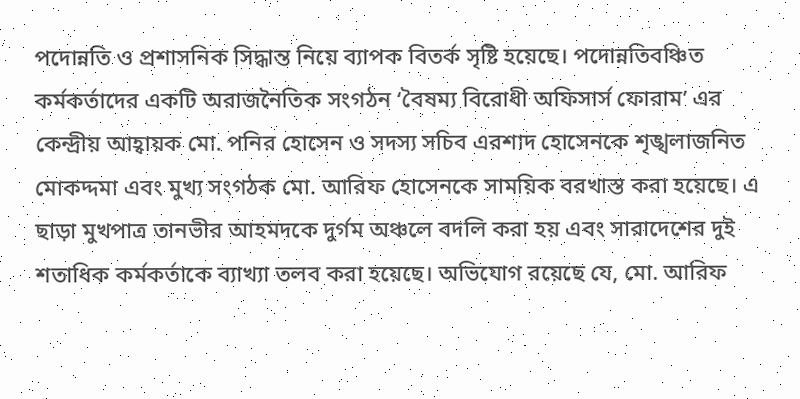পদোন্নতি ও প্রশাসনিক সিদ্ধান্ত নিয়ে ব্যাপক বিতর্ক সৃষ্টি হয়েছে। পদোন্নতিবঞ্চিত কর্মকর্তাদের একটি অরাজনৈতিক সংগঠন ‘বৈষম্য বিরোধী অফিসার্স ফোরাম’ এর কেন্দ্রীয় আহ্বায়ক মো. পনির হোসেন ও সদস্য সচিব এরশাদ হোসেনকে শৃঙ্খলাজনিত মোকদ্দমা এবং মুখ্য সংগঠক মো. আরিফ হোসেনকে সাময়িক বরখাস্ত করা হয়েছে। এ ছাড়া মুখপাত্র তানভীর আহমদকে দুর্গম অঞ্চলে বদলি করা হয় এবং সারাদেশের দুই শতাধিক কর্মকর্তাকে ব্যাখ্যা তলব করা হয়েছে। অভিযোগ রয়েছে যে, মো. আরিফ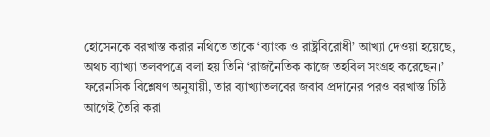হোসেনকে বরখাস্ত করার নথিতে তাকে ‘ব্যাংক ও রাষ্ট্রবিরোধী’ আখ্যা দেওয়া হয়েছে, অথচ ব্যাখ্যা তলবপত্রে বলা হয় তিনি ‘রাজনৈতিক কাজে তহবিল সংগ্রহ করেছেন।’ ফরেনসিক বিশ্লেষণ অনুযায়ী, তার ব্যাখ্যাতলবের জবাব প্রদানের পরও বরখাস্ত চিঠি আগেই তৈরি করা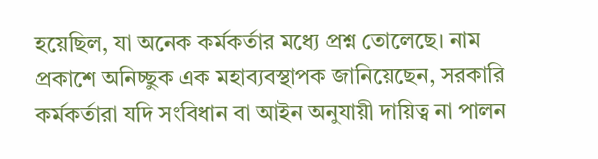হয়েছিল, যা অনেক কর্মকর্তার মধ্যে প্রশ্ন তোলেছে। নাম প্রকাশে অনিচ্ছুক এক মহাব্যবস্থাপক জানিয়েছেন, সরকারি কর্মকর্তারা যদি সংবিধান বা আইন অনুযায়ী দায়িত্ব না পালন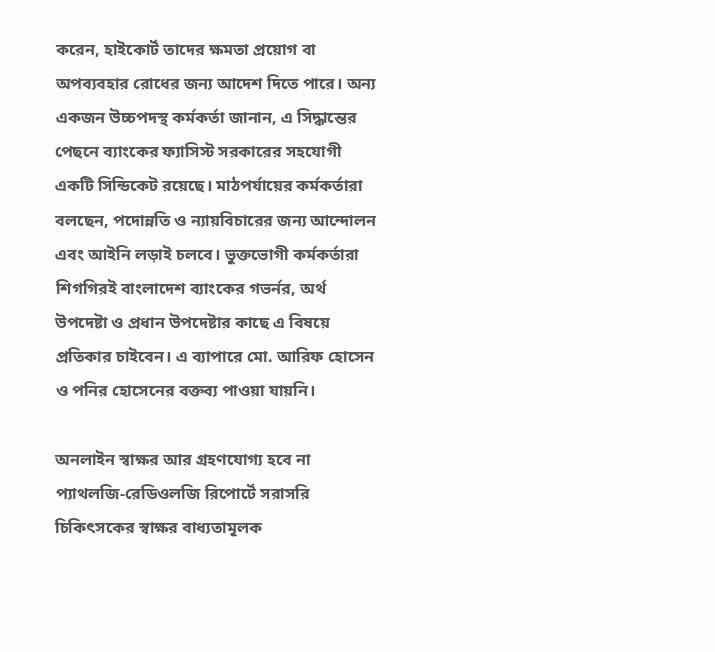করেন, হাইকোর্ট তাদের ক্ষমতা প্রয়োগ বা অপব্যবহার রোধের জন্য আদেশ দিতে পারে। অন্য একজন উচ্চপদস্থ কর্মকর্তা জানান, এ সিদ্ধান্তের পেছনে ব্যাংকের ফ্যাসিস্ট সরকারের সহযোগী একটি সিন্ডিকেট রয়েছে। মাঠপর্যায়ের কর্মকর্তারা বলছেন, পদোন্নতি ও ন্যায়বিচারের জন্য আন্দোলন এবং আইনি লড়াই চলবে। ভুক্তভোগী কর্মকর্তারা শিগগিরই বাংলাদেশ ব্যাংকের গভর্নর, অর্থ উপদেষ্টা ও প্রধান উপদেষ্টার কাছে এ বিষয়ে প্রতিকার চাইবেন। এ ব্যাপারে মো. আরিফ হোসেন ও পনির হোসেনের বক্তব্য পাওয়া যায়নি।

অনলাইন স্বাক্ষর আর গ্রহণযোগ্য হবে না প্যাথলজি-রেডিওলজি রিপোর্টে সরাসরি চিকিৎসকের স্বাক্ষর বাধ্যতামূলক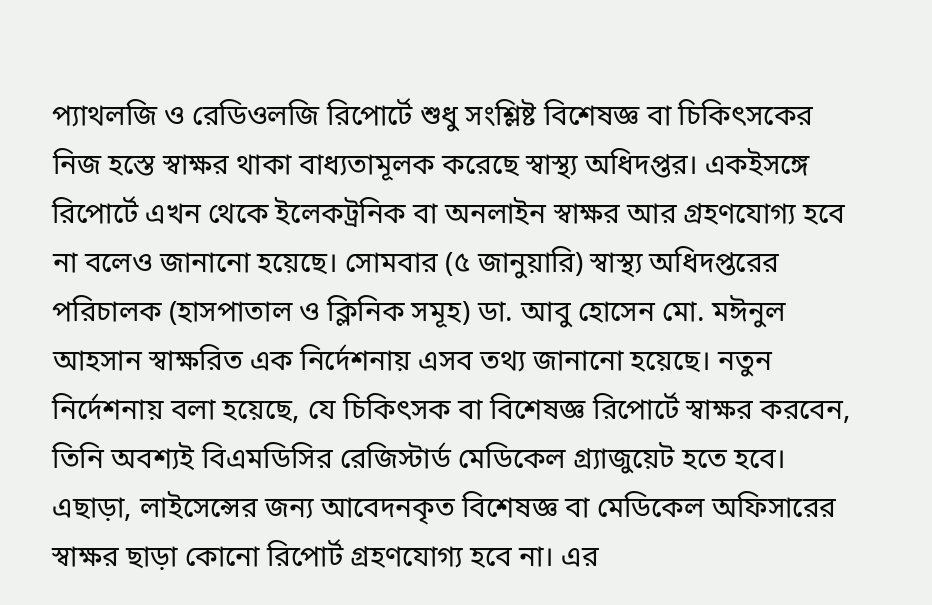প্যাথলজি ও রেডিওলজি রিপোর্টে শুধু সংশ্লিষ্ট বিশেষজ্ঞ বা চিকিৎসকের নিজ হস্তে স্বাক্ষর থাকা বাধ্যতামূলক করেছে স্বাস্থ্য অধিদপ্তর। একইসঙ্গে রিপোর্টে এখন থেকে ইলেকট্রনিক বা অনলাইন স্বাক্ষর আর গ্রহণযোগ্য হবে না বলেও জানানো হয়েছে। সোমবার (৫ জানুয়ারি) স্বাস্থ্য অধিদপ্তরের পরিচালক (হাসপাতাল ও ক্লিনিক সমূহ) ডা. আবু হোসেন মো. মঈনুল আহসান স্বাক্ষরিত এক নির্দেশনায় এসব তথ্য জানানো হয়েছে। নতুন নির্দেশনায় বলা হয়েছে, যে চিকিৎসক বা বিশেষজ্ঞ রিপোর্টে স্বাক্ষর করবেন, তিনি অবশ্যই বিএমডিসির রেজিস্টার্ড মেডিকেল গ্র্যাজুয়েট হতে হবে। এছাড়া, লাইসেন্সের জন্য আবেদনকৃত বিশেষজ্ঞ বা মেডিকেল অফিসারের স্বাক্ষর ছাড়া কোনো রিপোর্ট গ্রহণযোগ্য হবে না। এর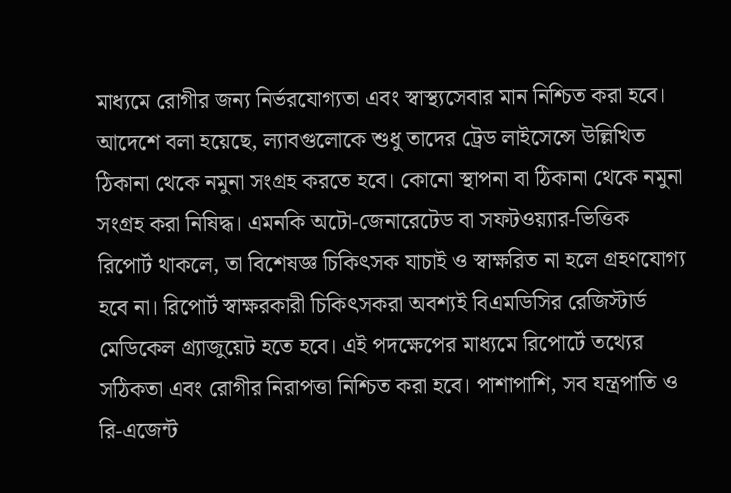মাধ্যমে রোগীর জন্য নির্ভরযোগ্যতা এবং স্বাস্থ্যসেবার মান নিশ্চিত করা হবে। আদেশে বলা হয়েছে, ল্যাবগুলোকে শুধু তাদের ট্রেড লাইসেন্সে উল্লিখিত ঠিকানা থেকে নমুনা সংগ্রহ করতে হবে। কোনো স্থাপনা বা ঠিকানা থেকে নমুনা সংগ্রহ করা নিষিদ্ধ। এমনকি অটো-জেনারেটেড বা সফটওয়্যার-ভিত্তিক রিপোর্ট থাকলে, তা বিশেষজ্ঞ চিকিৎসক যাচাই ও স্বাক্ষরিত না হলে গ্রহণযোগ্য হবে না। রিপোর্ট স্বাক্ষরকারী চিকিৎসকরা অবশ্যই বিএমডিসির রেজিস্টার্ড মেডিকেল গ্র্যাজুয়েট হতে হবে। এই পদক্ষেপের মাধ্যমে রিপোর্টে তথ্যের সঠিকতা এবং রোগীর নিরাপত্তা নিশ্চিত করা হবে। পাশাপাশি, সব যন্ত্রপাতি ও রি-এজেন্ট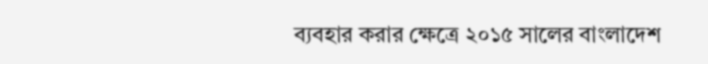ব্যবহার করার ক্ষেত্রে ২০১৫ সালের বাংলাদেশ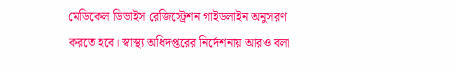মেডিকেল ডিভাইস রেজিস্ট্রেশন গাইডলাইন অনুসরণ করতে হবে। স্বাস্থ্য অধিদপ্তরের নির্দেশনায় আরও বলা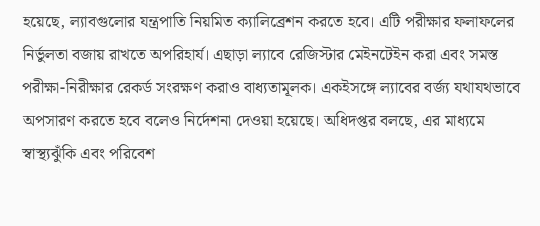হয়েছে, ল্যাবগুলোর যন্ত্রপাতি নিয়মিত ক্যালিব্রেশন করতে হবে। এটি পরীক্ষার ফলাফলের নির্ভুলতা বজায় রাখতে অপরিহার্য। এছাড়া ল্যাবে রেজিস্টার মেইনটেইন করা এবং সমস্ত পরীক্ষা-নিরীক্ষার রেকর্ড সংরক্ষণ করাও বাধ্যতামূলক। একইসঙ্গে ল্যাবের বর্জ্য যথাযথভাবে অপসারণ করতে হবে বলেও নির্দেশনা দেওয়া হয়েছে। অধিদপ্তর বলছে, এর মাধ্যমে স্বাস্থ্যঝুঁকি এবং পরিবেশ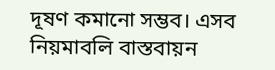দূষণ কমানো সম্ভব। এসব নিয়মাবলি বাস্তবায়ন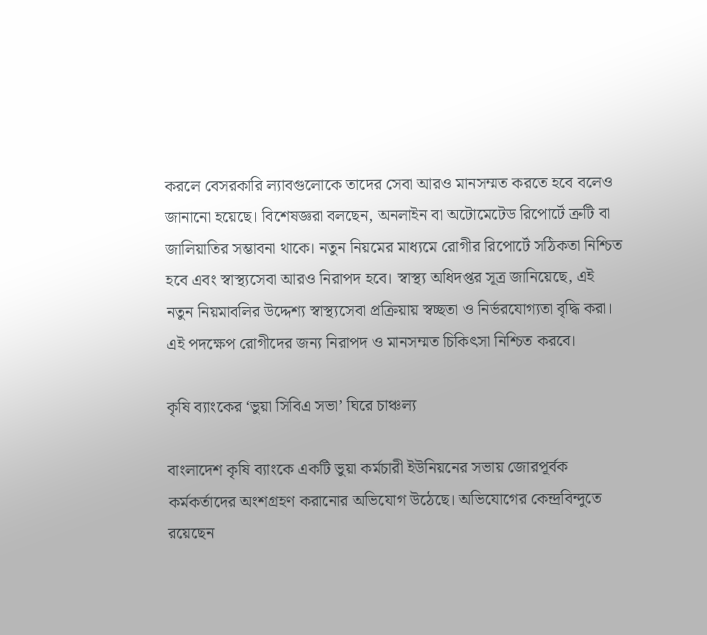করলে বেসরকারি ল্যাবগুলোকে তাদের সেবা আরও মানসম্মত করতে হবে বলেও জানানো হয়েছে। বিশেষজ্ঞরা বলছেন, অনলাইন বা অটোমেটেড রিপোর্টে ত্রুটি বা জালিয়াতির সম্ভাবনা থাকে। নতুন নিয়মের মাধ্যমে রোগীর রিপোর্টে সঠিকতা নিশ্চিত হবে এবং স্বাস্থ্যসেবা আরও নিরাপদ হবে। স্বাস্থ্য অধিদপ্তর সূত্র জানিয়েছে, এই নতুন নিয়মাবলির উদ্দেশ্য স্বাস্থ্যসেবা প্রক্রিয়ায় স্বচ্ছতা ও নির্ভরযোগ্যতা বৃদ্ধি করা। এই পদক্ষেপ রোগীদের জন্য নিরাপদ ও মানসম্মত চিকিৎসা নিশ্চিত করবে।

কৃষি ব্যাংকের ‘ভুয়া সিবিএ সভা’ ঘিরে চাঞ্চল্য

বাংলাদেশ কৃষি ব্যাংকে একটি ভুয়া কর্মচারী ইউনিয়নের সভায় জোরপূর্বক কর্মকর্তাদের অংশগ্রহণ করানোর অভিযোগ উঠেছে। অভিযোগের কেন্দ্রবিন্দুতে রয়েছেন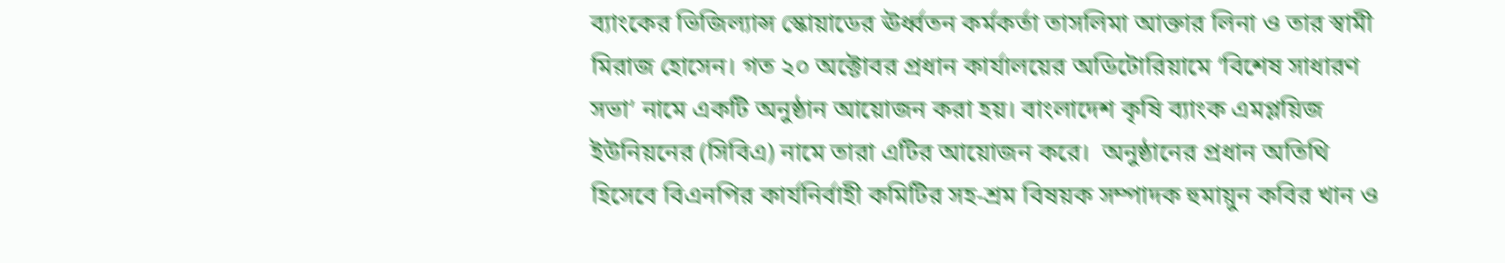ব্যাংকের ভিজিল্যান্স স্কোয়াডের ঊর্ধ্বতন কর্মকর্তা তাসলিমা আক্তার লিনা ও তার স্বামী মিরাজ হোসেন। গত ২০ অক্টোবর প্রধান কার্যালয়ের অডিটোরিয়ামে ‘বিশেষ সাধারণ সভা’ নামে একটি অনুষ্ঠান আয়োজন করা হয়। বাংলাদেশ কৃষি ব্যাংক এমপ্লয়িজ ইউনিয়নের (সিবিএ) নামে তারা এটির আয়োজন করে।  অনুষ্ঠানের প্রধান অতিথি হিসেবে বিএনপির কার্যনির্বাহী কমিটির সহ-শ্রম বিষয়ক সম্পাদক হুমায়ুন কবির খান ও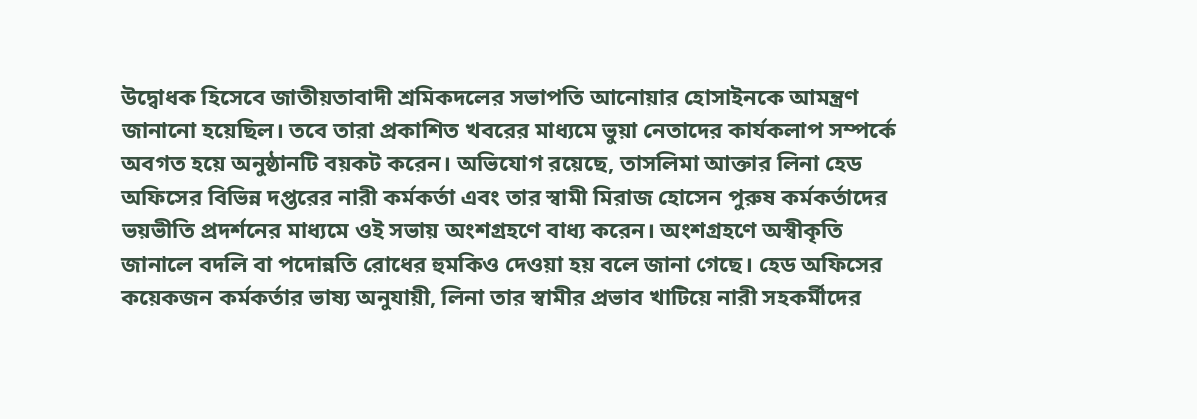উদ্বোধক হিসেবে জাতীয়তাবাদী শ্রমিকদলের সভাপতি আনোয়ার হোসাইনকে আমন্ত্রণ জানানো হয়েছিল। তবে তারা প্রকাশিত খবরের মাধ্যমে ভুয়া নেতাদের কার্যকলাপ সম্পর্কে অবগত হয়ে অনুষ্ঠানটি বয়কট করেন। অভিযোগ রয়েছে, তাসলিমা আক্তার লিনা হেড অফিসের বিভিন্ন দপ্তরের নারী কর্মকর্তা এবং তার স্বামী মিরাজ হোসেন পুরুষ কর্মকর্তাদের ভয়ভীতি প্রদর্শনের মাধ্যমে ওই সভায় অংশগ্রহণে বাধ্য করেন। অংশগ্রহণে অস্বীকৃতি জানালে বদলি বা পদোন্নতি রোধের হুমকিও দেওয়া হয় বলে জানা গেছে। হেড অফিসের কয়েকজন কর্মকর্তার ভাষ্য অনুযায়ী, লিনা তার স্বামীর প্রভাব খাটিয়ে নারী সহকর্মীদের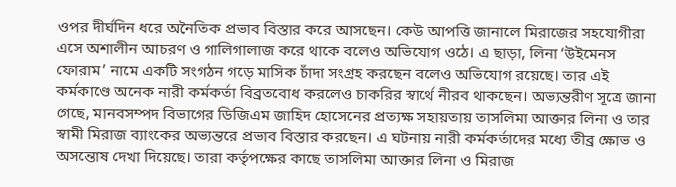ওপর দীর্ঘদিন ধরে অনৈতিক প্রভাব বিস্তার করে আসছেন। কেউ আপত্তি জানালে মিরাজের সহযোগীরা এসে অশালীন আচরণ ও গালিগালাজ করে থাকে বলেও অভিযোগ ওঠে। এ ছাড়া, লিনা ‘উইমেনস ফোরাম’ নামে একটি সংগঠন গড়ে মাসিক চাঁদা সংগ্রহ করছেন বলেও অভিযোগ রয়েছে। তার এই কর্মকাণ্ডে অনেক নারী কর্মকর্তা বিব্রতবোধ করলেও চাকরির স্বার্থে নীরব থাকছেন। অভ্যন্তরীণ সূত্রে জানা গেছে, মানবসম্পদ বিভাগের ডিজিএম জাহিদ হোসেনের প্রত্যক্ষ সহায়তায় তাসলিমা আক্তার লিনা ও তার স্বামী মিরাজ ব্যাংকের অভ্যন্তরে প্রভাব বিস্তার করছেন। এ ঘটনায় নারী কর্মকর্তাদের মধ্যে তীব্র ক্ষোভ ও অসন্তোষ দেখা দিয়েছে। তারা কর্তৃপক্ষের কাছে তাসলিমা আক্তার লিনা ও মিরাজ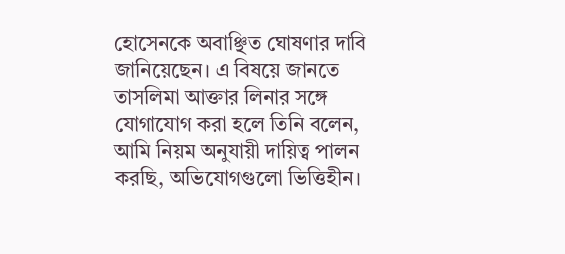হোসেনকে অবাঞ্ছিত ঘোষণার দাবি জানিয়েছেন। এ বিষয়ে জানতে তাসলিমা আক্তার লিনার সঙ্গে যোগাযোগ করা হলে তিনি বলেন, আমি নিয়ম অনুযায়ী দায়িত্ব পালন করছি, অভিযোগগুলো ভিত্তিহীন।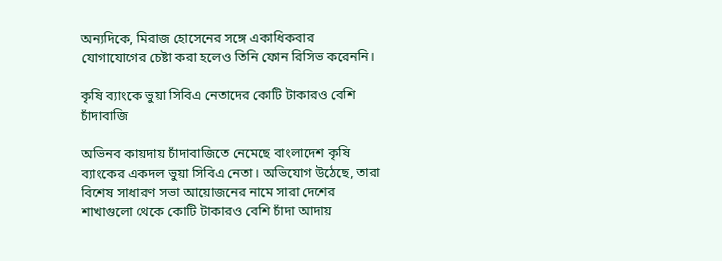অন্যদিকে, মিরাজ হোসেনের সঙ্গে একাধিকবার যোগাযোগের চেষ্টা করা হলেও তিনি ফোন রিসিভ করেননি।

কৃষি ব্যাংকে ভুয়া সিবিএ নেতাদের কোটি টাকারও বেশি চাঁদাবাজি

অভিনব কায়দায় চাঁদাবাজিতে নেমেছে বাংলাদেশ কৃষি ব্যাংকের একদল ভুয়া সিবিএ নেতা। অভিযোগ উঠেছে, তারা বিশেষ সাধারণ সভা আয়োজনের নামে সারা দেশের শাখাগুলো থেকে কোটি টাকারও বেশি চাঁদা আদায়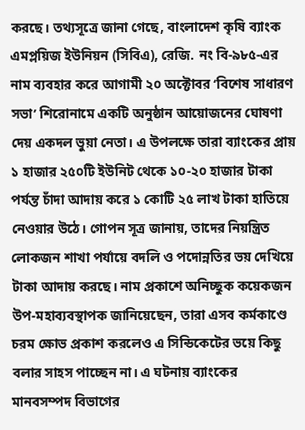করছে। তথ্যসূত্রে জানা গেছে, বাংলাদেশ কৃষি ব্যাংক এমপ্লয়িজ ইউনিয়ন (সিবিএ), রেজি. নং বি-৯৮৫-এর নাম ব্যবহার করে আগামী ২০ অক্টোবর ‘বিশেষ সাধারণ সভা’ শিরোনামে একটি অনুষ্ঠান আয়োজনের ঘোষণা দেয় একদল ভুয়া নেতা। এ উপলক্ষে তারা ব্যাংকের প্রায় ১ হাজার ২৫০টি ইউনিট থেকে ১০-২০ হাজার টাকা পর্যন্ত চাঁদা আদায় করে ১ কোটি ২৫ লাখ টাকা হাতিয়ে নেওয়ার উঠে। গোপন সূত্র জানায়, তাদের নিয়ন্ত্রিত লোকজন শাখা পর্যায়ে বদলি ও পদোন্নতির ভয় দেখিয়ে টাকা আদায় করছে। নাম প্রকাশে অনিচ্ছুক কয়েকজন উপ-মহাব্যবস্থাপক জানিয়েছেন, তারা এসব কর্মকাণ্ডে চরম ক্ষোভ প্রকাশ করলেও এ সিন্ডিকেটের ভয়ে কিছু বলার সাহস পাচ্ছেন না। এ ঘটনায় ব্যাংকের মানবসম্পদ বিভাগের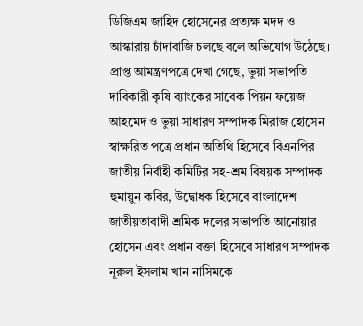ডিজিএম জাহিদ হোসেনের প্রত্যক্ষ মদদ ও আস্কারায় চাঁদাবাজি চলছে বলে অভিযোগ উঠেছে। প্রাপ্ত আমন্ত্রণপত্রে দেখা গেছে, ভুয়া সভাপতি দাবিকারী কৃষি ব্যাংকের সাবেক পিয়ন ফয়েজ আহমেদ ও ভুয়া সাধারণ সম্পাদক মিরাজ হোসেন স্বাক্ষরিত পত্রে প্রধান অতিথি হিসেবে বিএনপির জাতীয় নির্বাহী কমিটির সহ-শ্রম বিষয়ক সম্পাদক হুমায়ুন কবির, উদ্বোধক হিসেবে বাংলাদেশ জাতীয়তাবাদী শ্রমিক দলের সভাপতি আনোয়ার হোসেন এবং প্রধান বক্তা হিসেবে সাধারণ সম্পাদক নূরুল ইসলাম খান নাসিমকে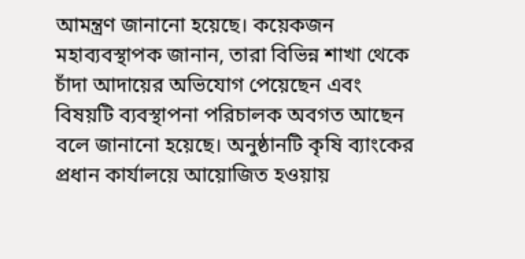আমন্ত্রণ জানানো হয়েছে। কয়েকজন মহাব্যবস্থাপক জানান, তারা বিভিন্ন শাখা থেকে চাঁদা আদায়ের অভিযোগ পেয়েছেন এবং বিষয়টি ব্যবস্থাপনা পরিচালক অবগত আছেন বলে জানানো হয়েছে। অনুষ্ঠানটি কৃষি ব্যাংকের প্রধান কার্যালয়ে আয়োজিত হওয়ায়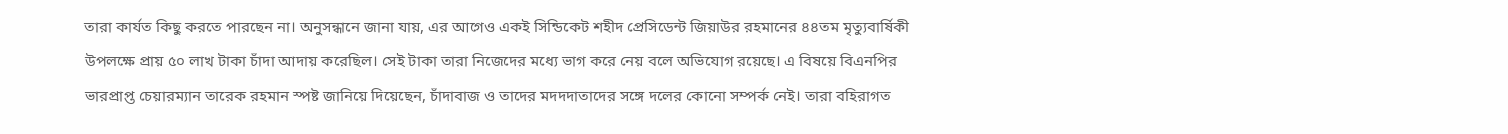তারা কার্যত কিছু করতে পারছেন না। অনুসন্ধানে জানা যায়, এর আগেও একই সিন্ডিকেট শহীদ প্রেসিডেন্ট জিয়াউর রহমানের ৪৪তম মৃত্যুবার্ষিকী উপলক্ষে প্রায় ৫০ লাখ টাকা চাঁদা আদায় করেছিল। সেই টাকা তারা নিজেদের মধ্যে ভাগ করে নেয় বলে অভিযোগ রয়েছে। এ বিষয়ে বিএনপির ভারপ্রাপ্ত চেয়ারম্যান তারেক রহমান স্পষ্ট জানিয়ে দিয়েছেন, চাঁদাবাজ ও তাদের মদদদাতাদের সঙ্গে দলের কোনো সম্পর্ক নেই। তারা বহিরাগত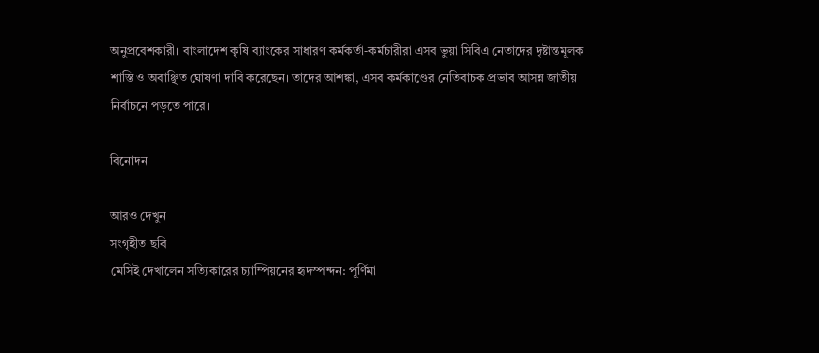অনুপ্রবেশকারী। বাংলাদেশ কৃষি ব্যাংকের সাধারণ কর্মকর্তা-কর্মচারীরা এসব ভুয়া সিবিএ নেতাদের দৃষ্টান্তমূলক শাস্তি ও অবাঞ্ছিত ঘোষণা দাবি করেছেন। তাদের আশঙ্কা, এসব কর্মকাণ্ডের নেতিবাচক প্রভাব আসন্ন জাতীয় নির্বাচনে পড়তে পারে।

বিনোদন

আরও দেখুন
সংগৃহীত ছবি
মেসিই দেখালেন সত্যিকারের চ্যাম্পিয়নের হৃদস্পন্দন: পূর্ণিমা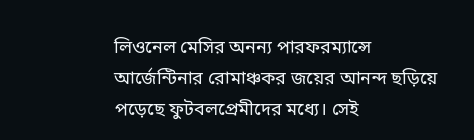লিওনেল মেসির অনন্য পারফরম্যান্সে আর্জেন্টিনার রোমাঞ্চকর জয়ের আনন্দ ছড়িয়ে পড়েছে ফুটবলপ্রেমীদের মধ্যে। সেই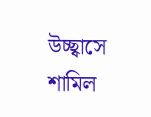উচ্ছ্বাসে শামিল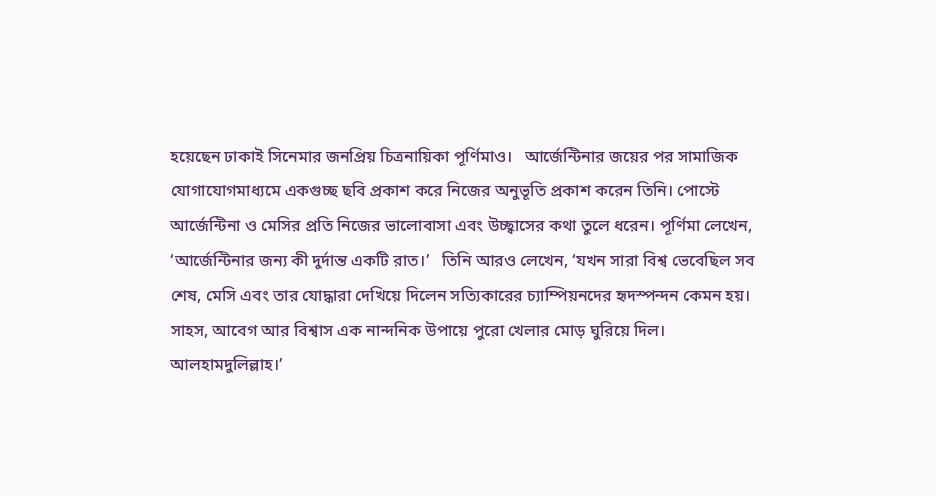হয়েছেন ঢাকাই সিনেমার জনপ্রিয় চিত্রনায়িকা পূর্ণিমাও।   আর্জেন্টিনার জয়ের পর সামাজিক যোগাযোগমাধ্যমে একগুচ্ছ ছবি প্রকাশ করে নিজের অনুভূতি প্রকাশ করেন তিনি। পোস্টে আর্জেন্টিনা ও মেসির প্রতি নিজের ভালোবাসা এবং উচ্ছ্বাসের কথা তুলে ধরেন। পূর্ণিমা লেখেন, ‘আর্জেন্টিনার জন্য কী দুর্দান্ত একটি রাত।’   তিনি আরও লেখেন, ‘যখন সারা বিশ্ব ভেবেছিল সব শেষ, মেসি এবং তার যোদ্ধারা দেখিয়ে দিলেন সত্যিকারের চ্যাম্পিয়নদের হৃদস্পন্দন কেমন হয়। সাহস, আবেগ আর বিশ্বাস এক নান্দনিক উপায়ে পুরো খেলার মোড় ঘুরিয়ে দিল। আলহামদুলিল্লাহ।’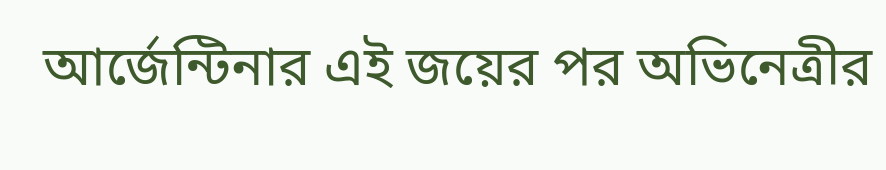আর্জেন্টিনার এই জয়ের পর অভিনেত্রীর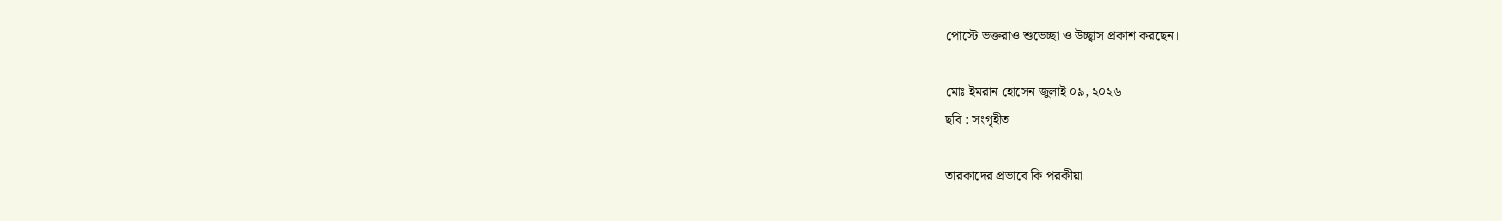পোস্টে ভক্তরাও শুভেচ্ছা ও উচ্ছ্বাস প্রকাশ করছেন।

মোঃ ইমরান হোসেন জুলাই ০৯, ২০২৬
ছবি : সংগৃহীত

তারকাদের প্রভাবে কি পরকীয়া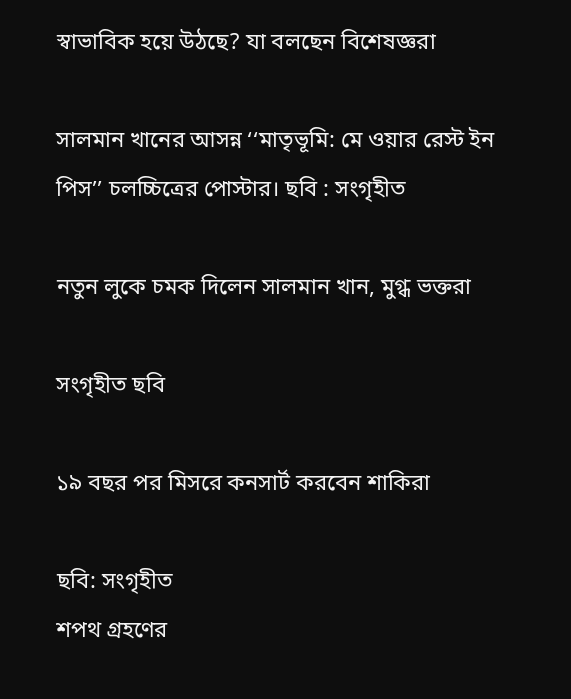স্বাভাবিক হয়ে উঠছে? যা বলছেন বিশেষজ্ঞরা

সালমান খানের আসন্ন ‘‘মাতৃভূমি: মে ওয়ার রেস্ট ইন পিস’’ চলচ্চিত্রের পোস্টার। ছবি : সংগৃহীত

নতুন লুকে চমক দিলেন সালমান খান, মুগ্ধ ভক্তরা

সংগৃহীত ছবি

১৯ বছর পর মিসরে কনসার্ট করবেন শাকিরা

ছবি: সংগৃহীত
শপথ গ্রহণের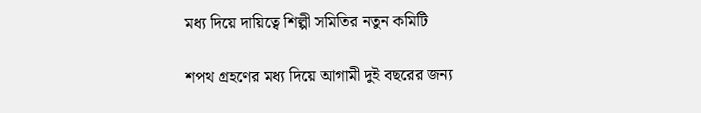মধ্য দিয়ে দায়িত্বে শিল্পী সমিতির নতুন কমিটি

শপথ গ্রহণের মধ্য দিয়ে আগামী দুই বছরের জন্য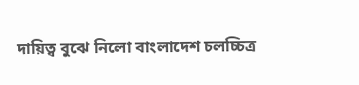দায়িত্ব বুঝে নিলো বাংলাদেশ চলচ্চিত্র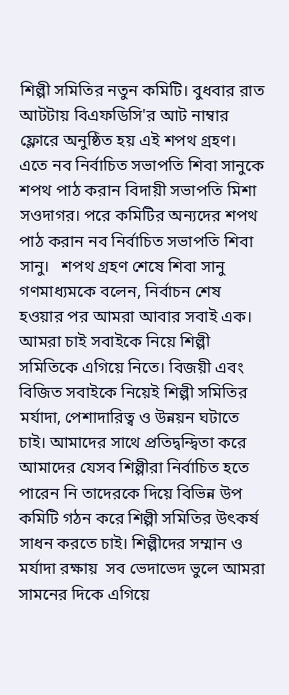শিল্পী সমিতির নতুন কমিটি। বুধবার রাত আটটায় বিএফডিসি'র আট নাম্বার ফ্লোরে অনুষ্ঠিত হয় এই শপথ গ্রহণ।   এতে নব নির্বাচিত সভাপতি শিবা সানুকে শপথ পাঠ করান বিদায়ী সভাপতি মিশা সওদাগর। পরে কমিটির অন্যদের শপথ পাঠ করান নব নির্বাচিত সভাপতি শিবা সানু।   শপথ গ্রহণ শেষে শিবা সানু গণমাধ্যমকে বলেন, নির্বাচন শেষ হওয়ার পর আমরা আবার সবাই এক। আমরা চাই সবাইকে নিয়ে শিল্পী সমিতিকে এগিয়ে নিতে। বিজয়ী এবং বিজিত সবাইকে নিয়েই শিল্পী সমিতির মর্যাদা, পেশাদারিত্ব ও উন্নয়ন ঘটাতে চাই। আমাদের সাথে প্রতিদ্বন্দ্বিতা করে আমাদের যেসব শিল্পীরা নির্বাচিত হতে পারেন নি তাদেরকে দিয়ে বিভিন্ন উপ কমিটি গঠন করে শিল্পী সমিতির উৎকর্ষ সাধন করতে চাই। শিল্পীদের সম্মান ও মর্যাদা রক্ষায়  সব ভেদাভেদ ভুলে আমরা সামনের দিকে এগিয়ে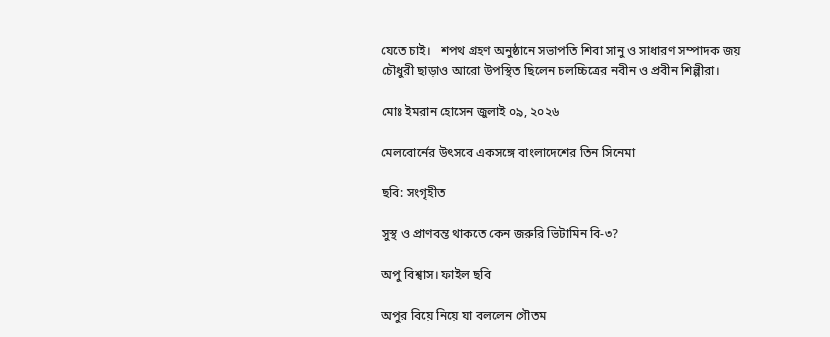যেতে চাই।   শপথ গ্রহণ অনুষ্ঠানে সভাপতি শিবা সানু ও সাধারণ সম্পাদক জয় চৌধুরী ছাড়াও আরো উপস্থিত ছিলেন চলচ্চিত্রের নবীন ও প্রবীন শিল্পীরা।

মোঃ ইমরান হোসেন জুলাই ০৯, ২০২৬

মেলবোর্নের উৎসবে একসঙ্গে বাংলাদেশের তিন সিনেমা

ছবি: সংগৃহীত

সুস্থ ও প্রাণবন্ত থাকতে কেন জরুরি ভিটামিন বি-৩?

অপু বিশ্বাস। ফাইল ছবি

অপুর বিয়ে নিয়ে যা বললেন গৌতম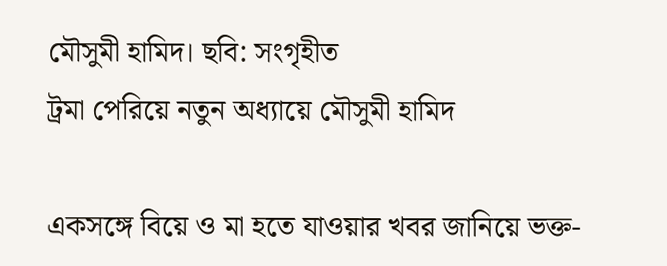মৌসুমী হামিদ। ছবি: সংগৃহীত
ট্রমা পেরিয়ে নতুন অধ্যায়ে মৌসুমী হামিদ

একসঙ্গে বিয়ে ও মা হতে যাওয়ার খবর জানিয়ে ভক্ত-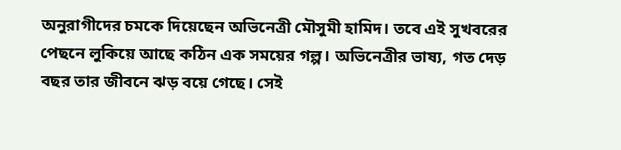অনুরাগীদের চমকে দিয়েছেন অভিনেত্রী মৌসুমী হামিদ। তবে এই সুখবরের পেছনে লুকিয়ে আছে কঠিন এক সময়ের গল্প। অভিনেত্রীর ভাষ্য, গত দেড় বছর তার জীবনে ঝড় বয়ে গেছে। সেই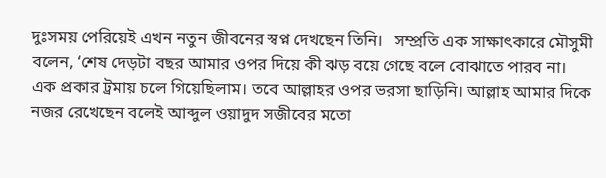দুঃসময় পেরিয়েই এখন নতুন জীবনের স্বপ্ন দেখছেন তিনি।   সম্প্রতি এক সাক্ষাৎকারে মৌসুমী বলেন, ‘শেষ দেড়টা বছর আমার ওপর দিয়ে কী ঝড় বয়ে গেছে বলে বোঝাতে পারব না। এক প্রকার ট্রমায় চলে গিয়েছিলাম। তবে আল্লাহর ওপর ভরসা ছাড়িনি। আল্লাহ আমার দিকে নজর রেখেছেন বলেই আব্দুল ওয়াদুদ সজীবের মতো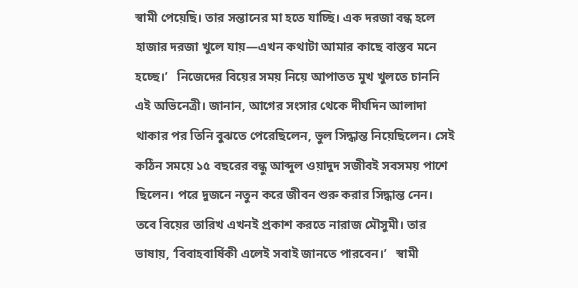স্বামী পেয়েছি। তার সন্তানের মা হতে যাচ্ছি। এক দরজা বন্ধ হলে হাজার দরজা খুলে যায়—এখন কথাটা আমার কাছে বাস্তব মনে হচ্ছে।’   নিজেদের বিয়ের সময় নিয়ে আপাতত মুখ খুলতে চাননি এই অভিনেত্রী। জানান, আগের সংসার থেকে দীর্ঘদিন আলাদা থাকার পর তিনি বুঝতে পেরেছিলেন, ভুল সিদ্ধান্ত নিয়েছিলেন। সেই কঠিন সময়ে ১৫ বছরের বন্ধু আব্দুল ওয়াদুদ সজীবই সবসময় পাশে ছিলেন। পরে দুজনে নতুন করে জীবন শুরু করার সিদ্ধান্ত নেন। তবে বিয়ের তারিখ এখনই প্রকাশ করতে নারাজ মৌসুমী। তার ভাষায়, ‘বিবাহবার্ষিকী এলেই সবাই জানতে পারবেন।’   স্বামী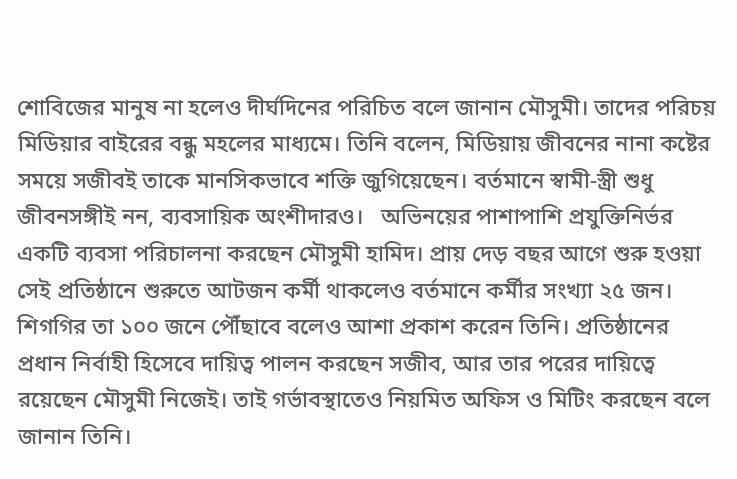শোবিজের মানুষ না হলেও দীর্ঘদিনের পরিচিত বলে জানান মৌসুমী। তাদের পরিচয় মিডিয়ার বাইরের বন্ধু মহলের মাধ্যমে। তিনি বলেন, মিডিয়ায় জীবনের নানা কষ্টের সময়ে সজীবই তাকে মানসিকভাবে শক্তি জুগিয়েছেন। বর্তমানে স্বামী-স্ত্রী শুধু জীবনসঙ্গীই নন, ব্যবসায়িক অংশীদারও।   অভিনয়ের পাশাপাশি প্রযুক্তিনির্ভর একটি ব্যবসা পরিচালনা করছেন মৌসুমী হামিদ। প্রায় দেড় বছর আগে শুরু হওয়া সেই প্রতিষ্ঠানে শুরুতে আটজন কর্মী থাকলেও বর্তমানে কর্মীর সংখ্যা ২৫ জন। শিগগির তা ১০০ জনে পৌঁছাবে বলেও আশা প্রকাশ করেন তিনি। প্রতিষ্ঠানের প্রধান নির্বাহী হিসেবে দায়িত্ব পালন করছেন সজীব, আর তার পরের দায়িত্বে রয়েছেন মৌসুমী নিজেই। তাই গর্ভাবস্থাতেও নিয়মিত অফিস ও মিটিং করছেন বলে জানান তিনি।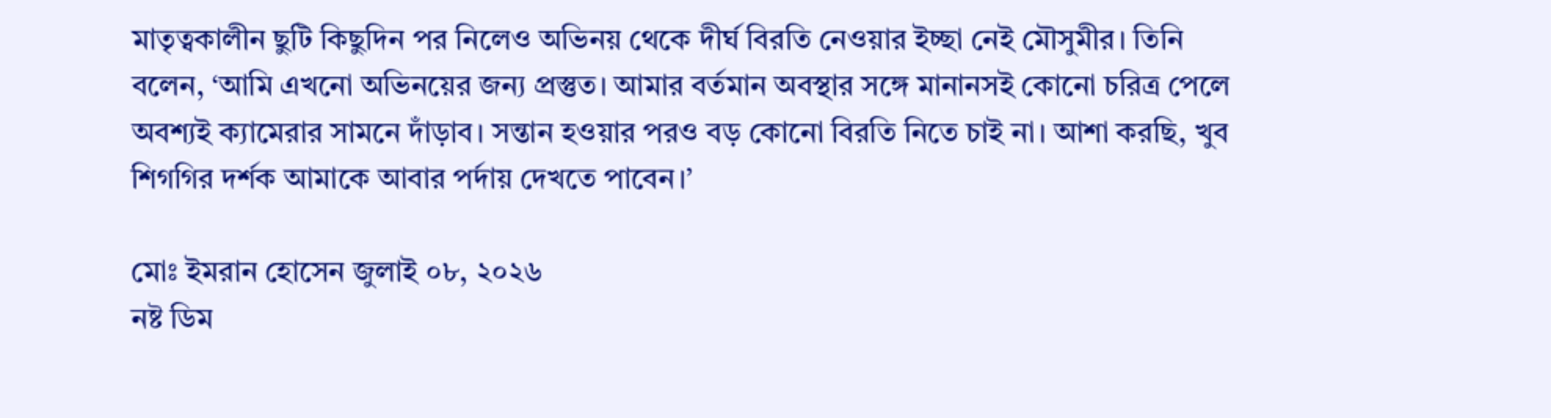মাতৃত্বকালীন ছুটি কিছুদিন পর নিলেও অভিনয় থেকে দীর্ঘ বিরতি নেওয়ার ইচ্ছা নেই মৌসুমীর। তিনি বলেন, ‘আমি এখনো অভিনয়ের জন্য প্রস্তুত। আমার বর্তমান অবস্থার সঙ্গে মানানসই কোনো চরিত্র পেলে অবশ্যই ক্যামেরার সামনে দাঁড়াব। সন্তান হওয়ার পরও বড় কোনো বিরতি নিতে চাই না। আশা করছি, খুব শিগগির দর্শক আমাকে আবার পর্দায় দেখতে পাবেন।’

মোঃ ইমরান হোসেন জুলাই ০৮, ২০২৬
নষ্ট ডিম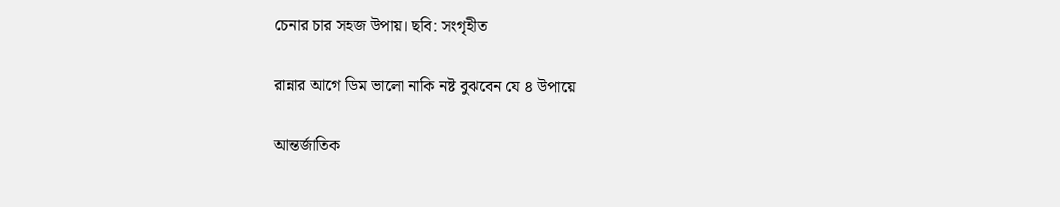চেনার চার সহজ উপায়। ছবি: সংগৃহীত

রান্নার আগে ডিম ভালো নাকি নষ্ট বুঝবেন যে ৪ উপায়ে

আন্তর্জাতিক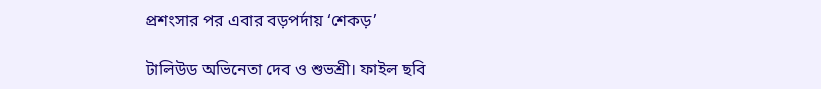প্রশংসার পর এবার বড়পর্দায় ‘শেকড়’

টালিউড অভিনেতা দেব ও শুভশ্রী। ফাইল ছবি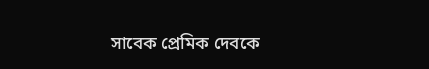সাবেক প্রেমিক দেবকে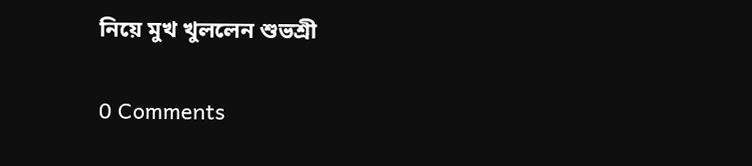নিয়ে মুখ খুললেন শুভশ্রী

0 Comments